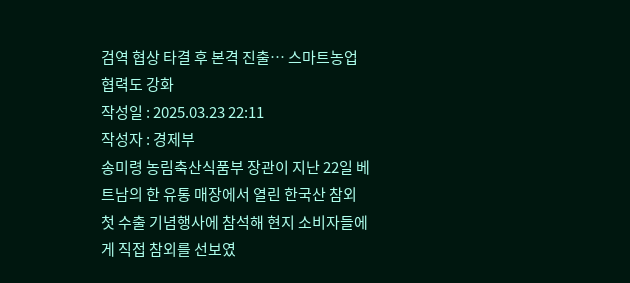검역 협상 타결 후 본격 진출… 스마트농업 협력도 강화
작성일 : 2025.03.23 22:11
작성자 : 경제부
송미령 농림축산식품부 장관이 지난 22일 베트남의 한 유통 매장에서 열린 한국산 참외 첫 수출 기념행사에 참석해 현지 소비자들에게 직접 참외를 선보였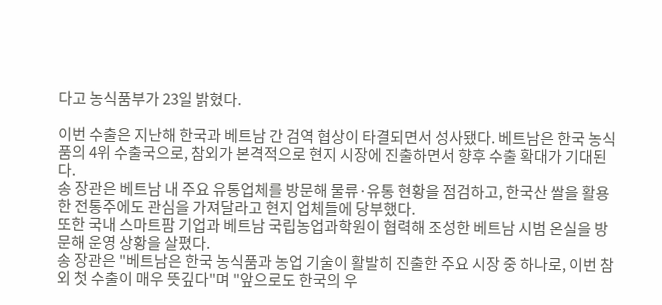다고 농식품부가 23일 밝혔다.

이번 수출은 지난해 한국과 베트남 간 검역 협상이 타결되면서 성사됐다. 베트남은 한국 농식품의 4위 수출국으로, 참외가 본격적으로 현지 시장에 진출하면서 향후 수출 확대가 기대된다.
송 장관은 베트남 내 주요 유통업체를 방문해 물류·유통 현황을 점검하고, 한국산 쌀을 활용한 전통주에도 관심을 가져달라고 현지 업체들에 당부했다.
또한 국내 스마트팜 기업과 베트남 국립농업과학원이 협력해 조성한 베트남 시범 온실을 방문해 운영 상황을 살폈다.
송 장관은 "베트남은 한국 농식품과 농업 기술이 활발히 진출한 주요 시장 중 하나로, 이번 참외 첫 수출이 매우 뜻깊다"며 "앞으로도 한국의 우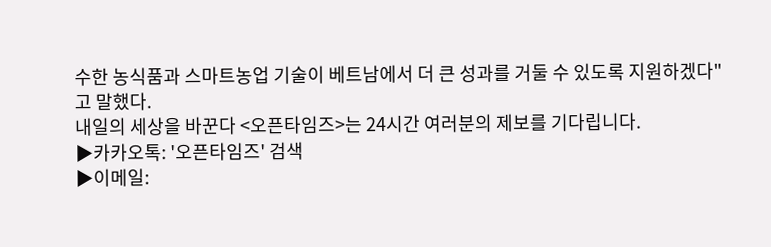수한 농식품과 스마트농업 기술이 베트남에서 더 큰 성과를 거둘 수 있도록 지원하겠다"고 말했다.
내일의 세상을 바꾼다 <오픈타임즈>는 24시간 여러분의 제보를 기다립니다.
▶카카오톡: '오픈타임즈' 검색
▶이메일: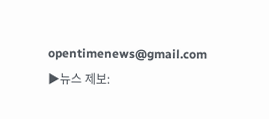opentimenews@gmail.com
▶뉴스 제보: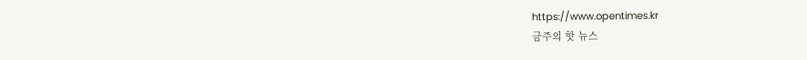https://www.opentimes.kr
금주의 핫 뉴스